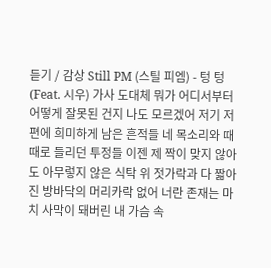듣기 / 감상 Still PM (스틸 피엠) - 텅 텅 (Feat. 시우) 가사 도대체 뭐가 어디서부터 어떻게 잘못된 건지 나도 모르겠어 저기 저편에 희미하게 남은 흔적들 네 목소리와 때때로 들리던 투정들 이젠 제 짝이 맞지 않아도 아무렇지 않은 식탁 위 젓가락과 다 짧아진 방바닥의 머리카락 없어 너란 존재는 마치 사막이 돼버린 내 가슴 속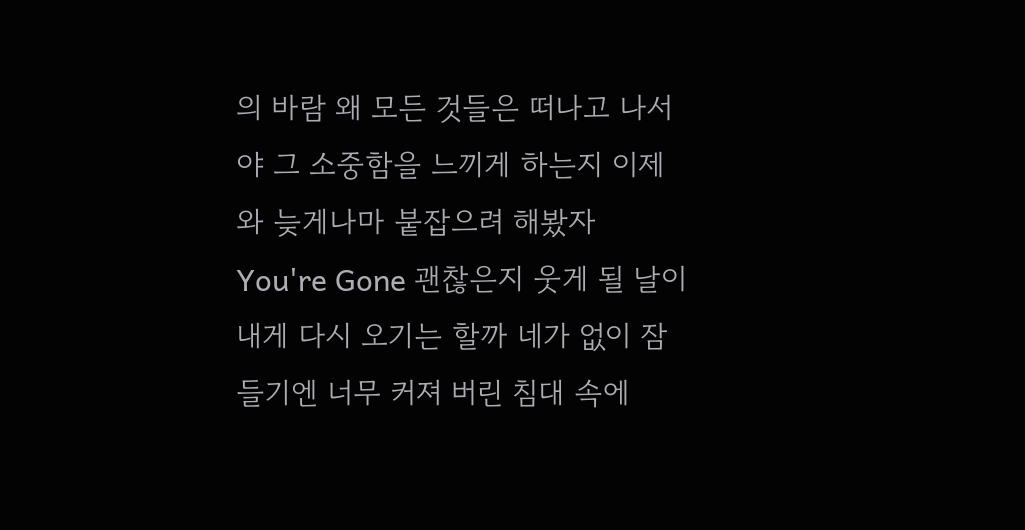의 바람 왜 모든 것들은 떠나고 나서야 그 소중함을 느끼게 하는지 이제 와 늦게나마 붙잡으려 해봤자 You're Gone 괜찮은지 웃게 될 날이 내게 다시 오기는 할까 네가 없이 잠들기엔 너무 커져 버린 침대 속에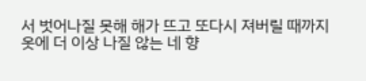서 벗어나질 못해 해가 뜨고 또다시 져버릴 때까지 옷에 더 이상 나질 않는 네 향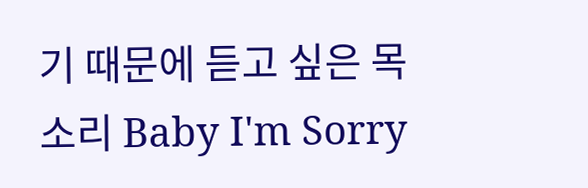기 때문에 듣고 싶은 목소리 Baby I'm Sorry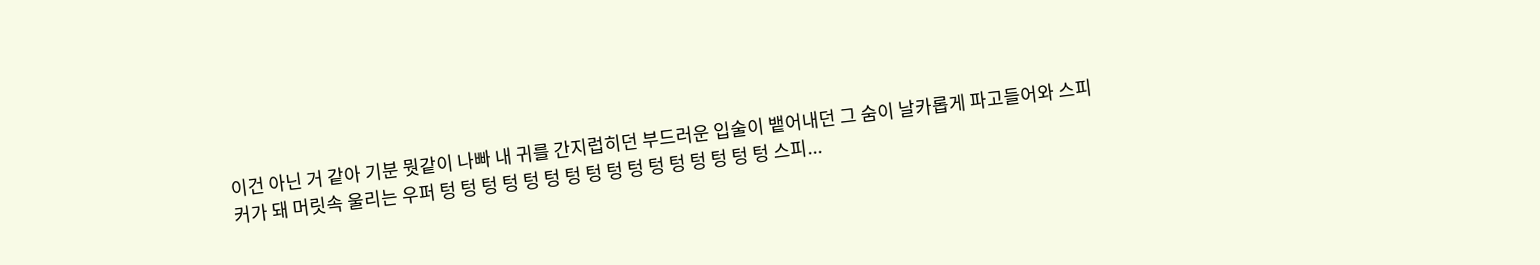이건 아닌 거 같아 기분 뭣같이 나빠 내 귀를 간지럽히던 부드러운 입술이 뱉어내던 그 숨이 날카롭게 파고들어와 스피커가 돼 머릿속 울리는 우퍼 텅 텅 텅 텅 텅 텅 텅 텅 텅 텅 텅 텅 텅 텅 텅 텅 스피...